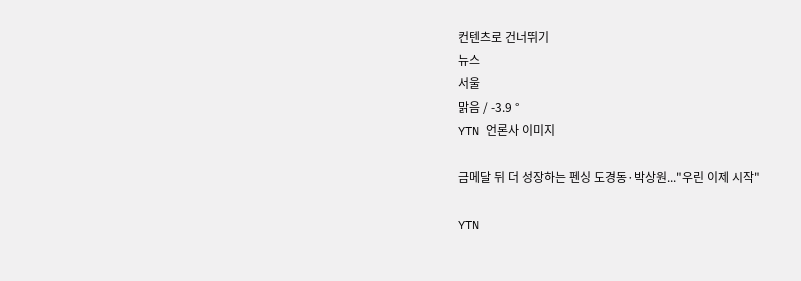컨텐츠로 건너뛰기
뉴스
서울
맑음 / -3.9 °
YTN 언론사 이미지

금메달 뒤 더 성장하는 펜싱 도경동·박상원..."우린 이제 시작"

YTN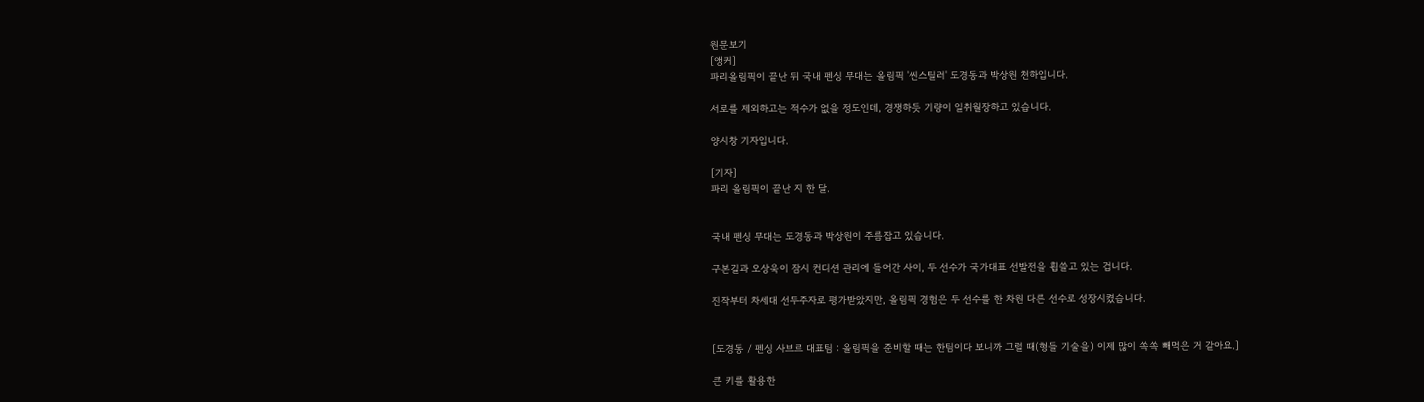원문보기
[앵커]
파리올림픽이 끝난 뒤 국내 펜싱 무대는 올림픽 '씬스틸러' 도경동과 박상원 천하입니다.

서로를 제외하고는 적수가 없을 정도인데, 경쟁하듯 기량이 일취월장하고 있습니다.

양시창 기자입니다.

[기자]
파리 올림픽이 끝난 지 한 달.


국내 펜싱 무대는 도경동과 박상원이 주름잡고 있습니다.

구본길과 오상욱이 잠시 컨디션 관리에 들어간 사이, 두 선수가 국가대표 선발전을 휩쓸고 있는 겁니다.

진작부터 차세대 선두주자로 평가받았지만, 올림픽 경험은 두 선수를 한 차원 다른 선수로 성장시켰습니다.


[도경동 / 펜싱 사브르 대표팀 : 올림픽을 준비할 때는 한팀이다 보니까 그럴 때(형들 기술을) 이제 많이 쏙쏙 빼먹은 거 같아요.]

큰 키를 활용한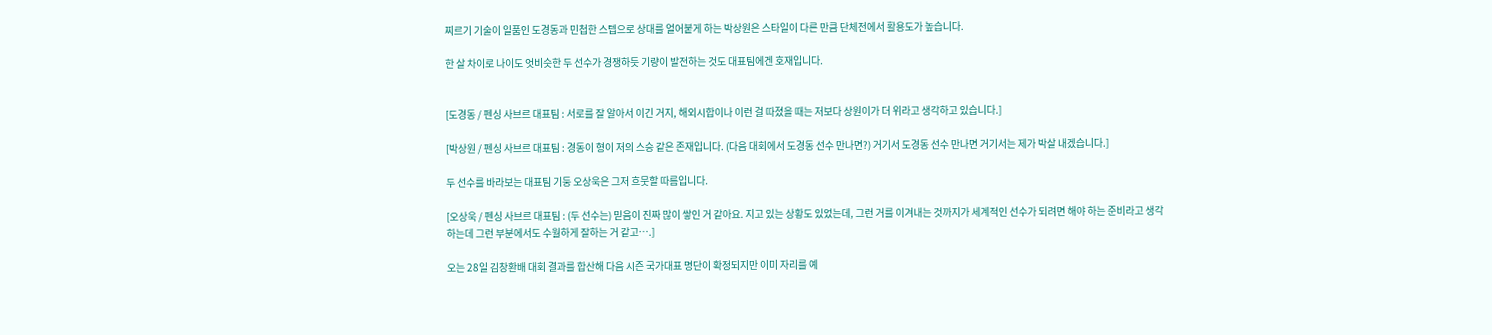찌르기 기술이 일품인 도경동과 민첩한 스텝으로 상대를 얼어붙게 하는 박상원은 스타일이 다른 만큼 단체전에서 활용도가 높습니다.

한 살 차이로 나이도 엇비슷한 두 선수가 경쟁하듯 기량이 발전하는 것도 대표팀에겐 호재입니다.


[도경동 / 펜싱 사브르 대표팀 : 서로를 잘 알아서 이긴 거지, 해외시합이나 이런 걸 따졌을 때는 저보다 상원이가 더 위라고 생각하고 있습니다.]

[박상원 / 펜싱 사브르 대표팀 : 경동이 형이 저의 스승 같은 존재입니다. (다음 대회에서 도경동 선수 만나면?) 거기서 도경동 선수 만나면 거기서는 제가 박살 내겠습니다.]

두 선수를 바라보는 대표팀 기둥 오상욱은 그저 흐뭇할 따름입니다.

[오상욱 / 펜싱 사브르 대표팀 : (두 선수는) 믿음이 진짜 많이 쌓인 거 같아요. 지고 있는 상황도 있었는데, 그런 거를 이겨내는 것까지가 세계적인 선수가 되려면 해야 하는 준비라고 생각하는데 그런 부분에서도 수월하게 잘하는 거 같고….]

오는 28일 김창환배 대회 결과를 합산해 다음 시즌 국가대표 명단이 확정되지만 이미 자리를 예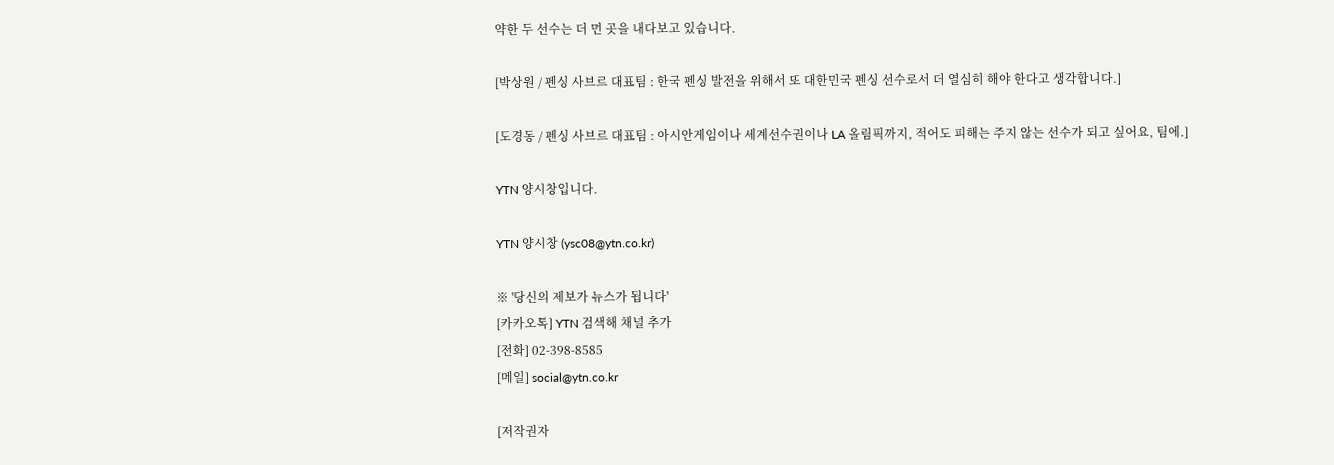약한 두 선수는 더 먼 곳을 내다보고 있습니다.

[박상원 / 펜싱 사브르 대표팀 : 한국 펜싱 발전을 위해서 또 대한민국 펜싱 선수로서 더 열심히 해야 한다고 생각합니다.]

[도경동 / 펜싱 사브르 대표팀 : 아시안게임이나 세계선수권이나 LA 올림픽까지, 적어도 피해는 주지 않는 선수가 되고 싶어요, 팀에.]

YTN 양시창입니다.

YTN 양시창 (ysc08@ytn.co.kr)

※ '당신의 제보가 뉴스가 됩니다'
[카카오톡] YTN 검색해 채널 추가
[전화] 02-398-8585
[메일] social@ytn.co.kr

[저작권자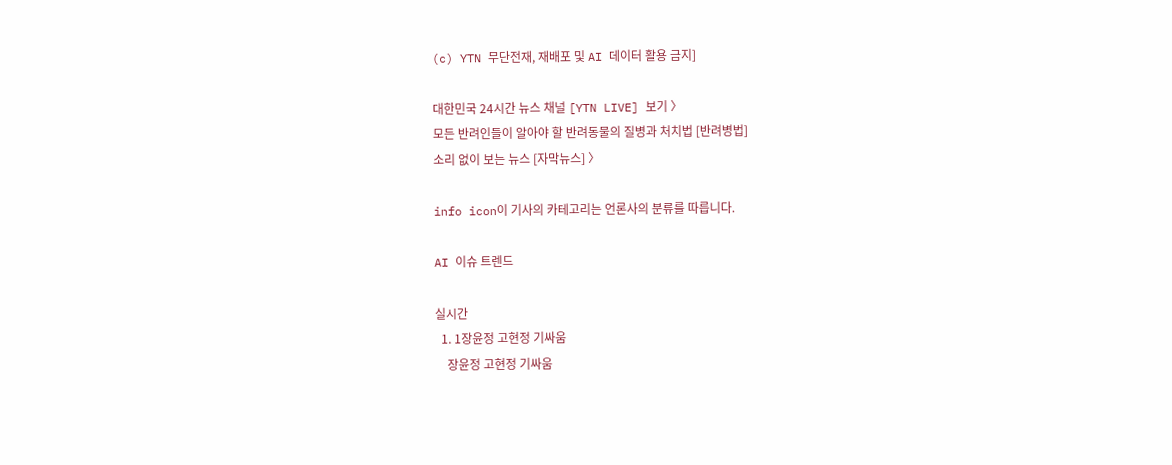(c) YTN 무단전재, 재배포 및 AI 데이터 활용 금지]

대한민국 24시간 뉴스 채널 [YTN LIVE] 보기 〉
모든 반려인들이 알아야 할 반려동물의 질병과 처치법 [반려병법]
소리 없이 보는 뉴스 [자막뉴스] 〉

info icon이 기사의 카테고리는 언론사의 분류를 따릅니다.

AI 이슈 트렌드

실시간
  1. 1장윤정 고현정 기싸움
    장윤정 고현정 기싸움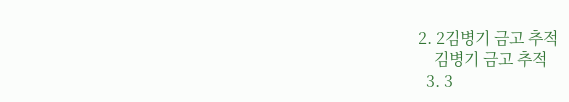2. 2김병기 금고 추적
    김병기 금고 추적
  3. 3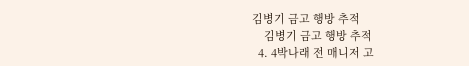김병기 금고 행방 추적
    김병기 금고 행방 추적
  4. 4박나래 전 매니저 고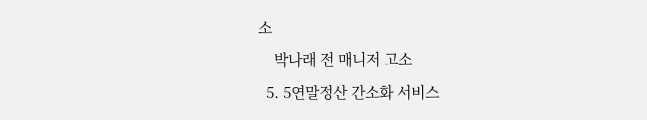소
    박나래 전 매니저 고소
  5. 5연말정산 간소화 서비스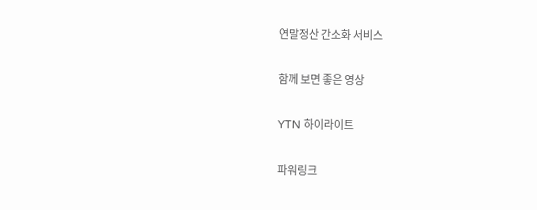연말정산 간소화 서비스

함께 보면 좋은 영상

YTN 하이라이트

파워링크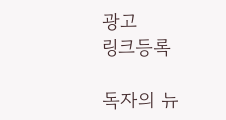광고
링크등록

독자의 뉴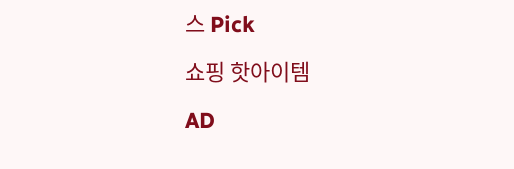스 Pick

쇼핑 핫아이템

AD